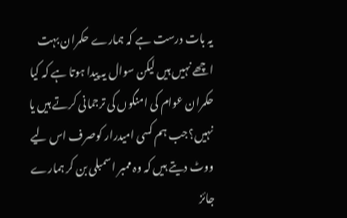یہ بات درست ہے کہ ہمارے حکمران بہت اچھے نہیں ہیں لیکن سوال یہ پیدا ہوتا ہے کہ کیا حکمران عوام کی امنگوں کی ترجمانی کرتے ہیں یا نہیں؟جب ہم کسی امیدرار کوصرف اس لیے ووٹ دیتے ہیں کہ وہ ممبر اسمبلی بن کر ہمارے جائز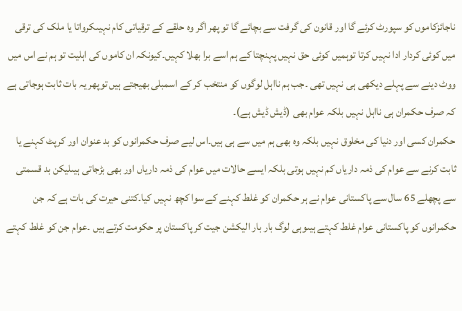ناجائزکاموں کو سپورٹ کرئے گا اور قانون کی گرفت سے بچائے گا تو پھر اگر وہ حلقے کے ترقیاتی کام نہیںکرواتا یا ملک کی ترقی میں کوئی کردار ادا نہیں کرتا توہمیں کوئی حق نہیں پہنچتا کے ہم اسے برا بھلا کہیں۔کیونکہ ان کاموں کی اہلیت تو ہم نے اس میں ووٹ دینے سے پہلے دیکھی ہی نہیں تھی ۔جب ہم نااہل لوگوں کو منتخب کر کے اسمبلی بھیجتے ہیں توپھر یہ بات ثابت ہوجاتی ہے کہ صرف حکمران ہی نااہل نہیں بلکہ عوام بھی (ڈیش ڈیش ہے)۔
حکمران کسی اور دنیا کی مخلوق نہیں بلکہ وہ بھی ہم میں سے ہی ہیں۔اس لیے صرف حکمرانوں کو بد عنوان اور کرپٹ کہنے یا ثابت کرنے سے عوام کی ذمہ داریاں کم نہیں ہوتی بلکہ ایسے حالات میں عوام کی ذمہ داریاں اور بھی بڑجاتی ہیںلیکن بد قسمتی سے پچھلے 65 سال سے پاکستانی عوام نے ہر حکمران کو غلط کہنے کے سوا کچھ نہیں کیا۔کتنی حیرت کی بات ہے کہ جن حکمرانوں کو پاکستانی عوام غلط کہتے ہیںوہی لوگ بار بار الیکشن جیت کر پاکستان پر حکومت کرتے ہیں ۔عوام جن کو غلط کہتے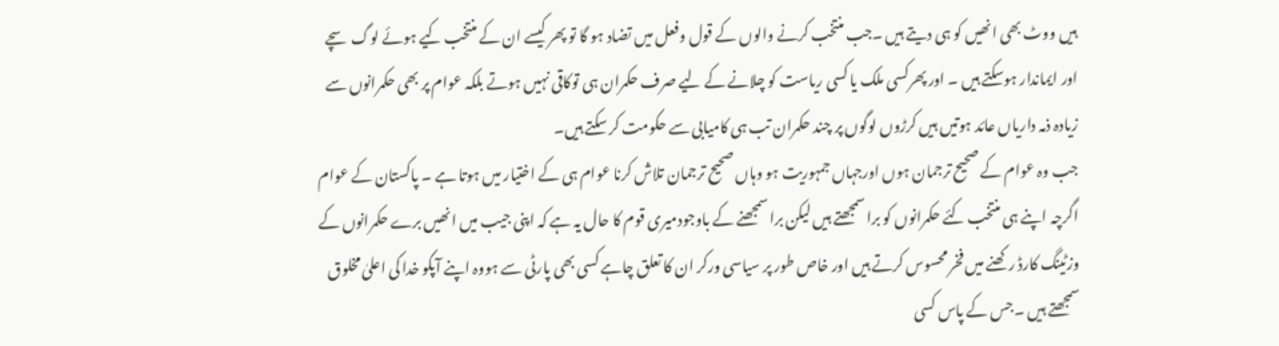ہیں ووٹ بھی انھیں کو ہی دیتے ہیں ۔جب منتخب کرنے والوں کے قول وفعل میں تضاد ہو گا تو پھر کیسے ان کے منتخب کیے ہوئے لوگ سچے اور ایماندار ہوسکتے ہیں ۔ اور پھرکسی ملک یا کسی ریاست کو چلانے کے لیے صرف حکمران ہی توکاقی نہیں ہوتے بلکہ عوام پر بھی حکمرانوں سے زیادہ ذمہ داریاں عائد ہوتیں ہیں کرڑوں لوگوں پر چند حکمران تب ہی کامیابی سے حکومت کر سکتے ہیں۔
جب وہ عوام کے صحیح ترجمان ہوں اورجہاں جمہوریت ہو وہاں صحیح ترجمان تلاش کرنا عوام ہی کے اختیار میں ہوتا ہے ۔ پاکستان کے عوام اگرچہ اپنے ہی منتخب کئے حکمرانوں کو برا سمجھتے ہیں لیکن برا سمجھنے کے باوجودمیری قوم کا حال یہ ہے کہ اپنی جیب میں انھیں برے حکمرانوں کے وزٹینگ کارڈ رکھنے میں فخر محسوس کرتے ہیں اور خاص طور پر سیاسی ورکر ان کا تعلق چاہے کسی بھی پارٹی سے ہووہ اپنے آپکو خدا کی اعلیٰ مخلوق سمجھتے ہیں ۔جس کے پاس کسی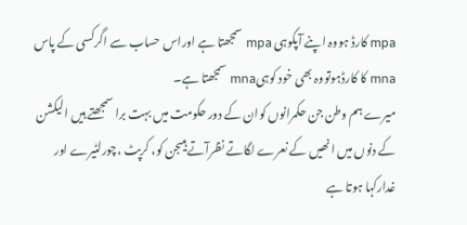mpa کارڈ ہووہ اپنے آپکوہی mpa سمجھتا ہے اوراس حساب سے اگرکسی کے پاس mna کا کارڈہوتووہ بھی خود کوہیmna سمجھتا ہے۔
میرے ہم وطن جن حکمرانوں کوان کے دور حکومت میں بہت برا سمجھتے ہیں الیکشن کے دنوں میں انھیں کے نعرے لگاتے نظرآتے ہیںجن کو، کرپٹ ،چورلٹیرے اور غدارکہا ہوتا ہے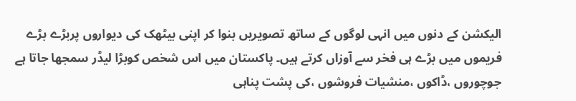الیکشن کے دنوں میں انہی لوگوں کے ساتھ تصویریں بنوا کر اپنی بیٹھک کی دیواروں پربڑے بڑے فریموں میں بڑے ہی فخر سے آوزاں کرتے ہیں۔ پاکستان میں اس شخص کوبڑا لیڈر سمجھا جاتا ہے جوچوروں ،ڈاکوں ،منشیات فروشوں ،کی پشت پناہی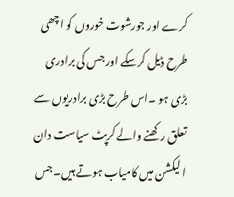کرے اور جورشوت خوروں کو اچھی طرح ڈیل کرسکے اور جس کی برادری بڑی ہو ۔اس طرح بڑی برادریوں سے تعلق رکھنے والے کرپٹ سیاست دان ا لیکشن میں کامیاب ہوتے ہیں۔جس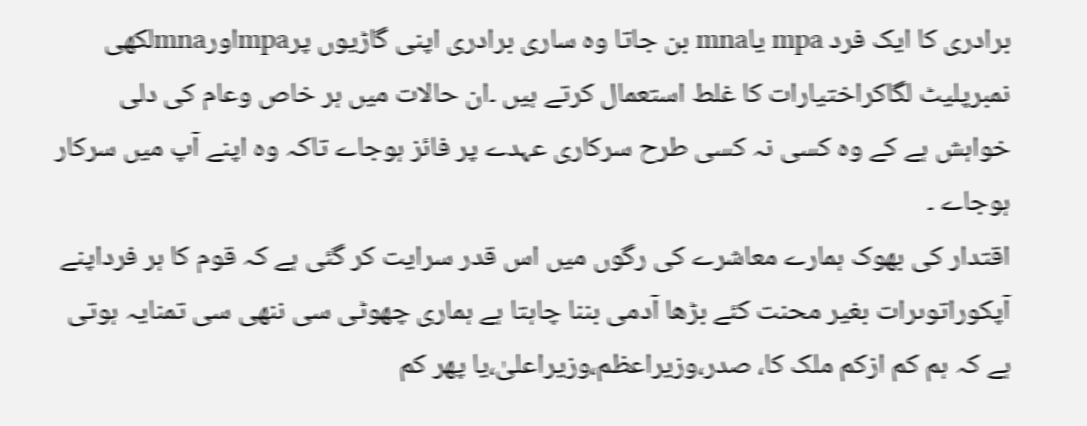برادری کا ایک فرد mpa یاmna بن جاتا وہ ساری برادری اپنی گاڑیوں پرmpaاورmnaلکھی نمبرپلیٹ لگاکراختیارات کا غلط استعمال کرتے ہیں ۔ان حالات میں ہر خاص وعام کی دلی خواہش ہے کے وہ کسی نہ کسی طرح سرکاری عہدے پر فائز ہوجاے تاکہ وہ اپنے آپ میں سرکار ہوجاے ۔
اقتدار کی بھوک ہمارے معاشرے کی رگوں میں اس قدر سرایت کر گئی ہے کہ قوم کا ہر فرداپنے آپکوراتوںرات بغیر محنت کئے بڑھا آدمی بننا چاہتا ہے ہماری چھوٹی سی ننھی سی تمنایہ ہوتی ہے کہ ہم کم ازکم ملک کا، صدر،وزیراعظم،وزیراعلیٰ،یا پھر کم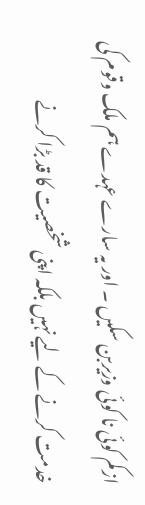ازکم کوئی نا کوئی وزیربن سکیں ۔ اور یہ سارے عہدے ہم ملک وقوم کی خدمت کرنے کے لیے نہیں بلکہ اپنی شخصیت کا قد بڑا کرنے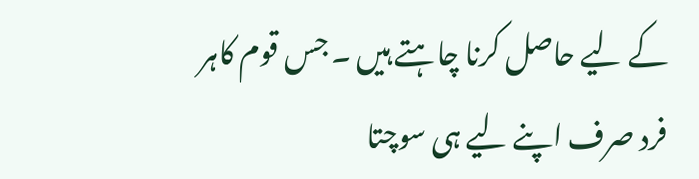کے لیے حاصل کرنا چاہتے ہیں ۔ جس قوم کاہر فرد صرف اپنے لیے ہی سوچتا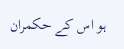ہو اس کے حکمران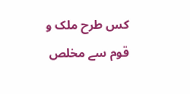کس طرح ملک و قوم سے مخلص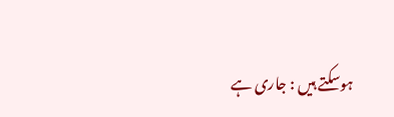ہوسکتے ہیں : جاری ہے